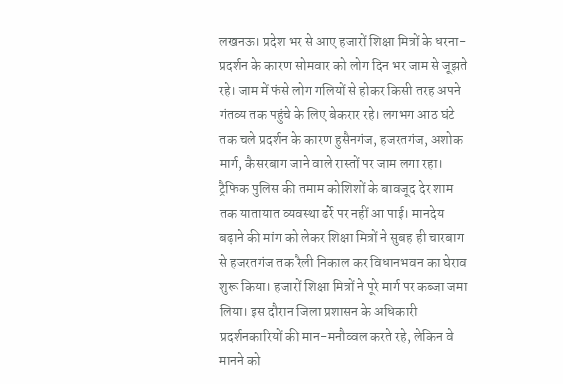लखनऊ। प्रदेश भर से आए हजारों शिक्षा मित्रों के धरना-प्रदर्शन के कारण सोमवार को लोग दिन भर जाम से जूझते रहे। जाम में फंसे लोग गलियों से होकर किसी तरह अपने गंतव्य तक पहुंचे के लिए बेकरार रहे। लगभग आठ घंटे तक चले प्रदर्शन के कारण हुसैनगंज, हजरतगंज, अशोक मार्ग, कैसरबाग जाने वाले रास्तों पर जाम लगा रहा। ट्रैफिक पुलिस की तमाम कोशिशों के बावजूद देर शाम तक यातायात व्यवस्था ढर्रे पर नहीं आ पाई। मानदेय बढ़ाने की मांग को लेकर शिक्षा मित्रों ने सुबह ही चारबाग से हजरतगंज तक रैली निकाल कर विधानभवन का घेराव शुरू किया। हजारों शिक्षा मित्रों ने पूरे मार्ग पर कब्जा जमा लिया। इस दौरान जिला प्रशासन के अधिकारी प्रदर्शनकारियों की मान-मनौव्वल करते रहे, लेकिन वे मानने को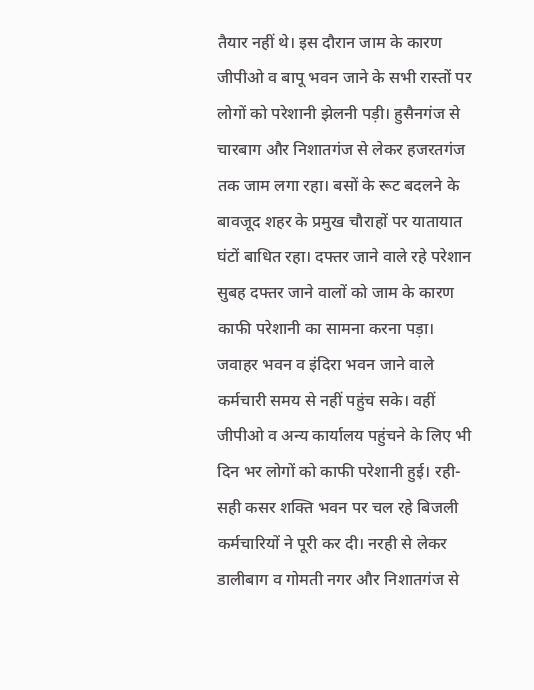तैयार नहीं थे। इस दौरान जाम के कारण जीपीओ व बापू भवन जाने के सभी रास्तों पर लोगों को परेशानी झेलनी पड़ी। हुसैनगंज से चारबाग और निशातगंज से लेकर हजरतगंज तक जाम लगा रहा। बसों के रूट बदलने के बावजूद शहर के प्रमुख चौराहों पर यातायात घंटों बाधित रहा। दफ्तर जाने वाले रहे परेशान सुबह दफ्तर जाने वालों को जाम के कारण काफी परेशानी का सामना करना पड़ा। जवाहर भवन व इंदिरा भवन जाने वाले कर्मचारी समय से नहीं पहुंच सके। वहीं जीपीओ व अन्य कार्यालय पहुंचने के लिए भी दिन भर लोगों को काफी परेशानी हुई। रही-सही कसर शक्ति भवन पर चल रहे बिजली कर्मचारियों ने पूरी कर दी। नरही से लेकर डालीबाग व गोमती नगर और निशातगंज से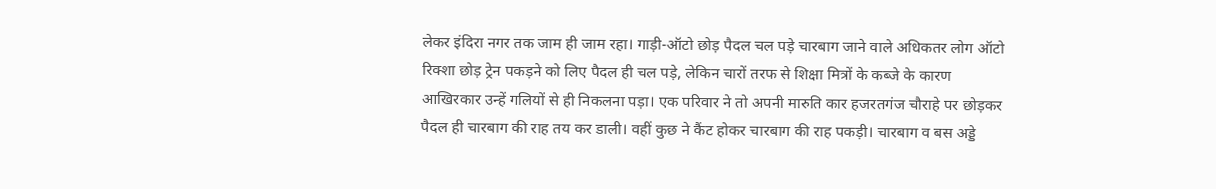लेकर इंदिरा नगर तक जाम ही जाम रहा। गाड़ी-ऑटो छोड़ पैदल चल पड़े चारबाग जाने वाले अधिकतर लोग ऑटो रिक्शा छोड़ ट्रेन पकड़ने को लिए पैदल ही चल पड़े, लेकिन चारों तरफ से शिक्षा मित्रों के कब्जे के कारण आखिरकार उन्हें गलियों से ही निकलना पड़ा। एक परिवार ने तो अपनी मारुति कार हजरतगंज चौराहे पर छोड़कर पैदल ही चारबाग की राह तय कर डाली। वहीं कुछ ने कैंट होकर चारबाग की राह पकड़ी। चारबाग व बस अड्डे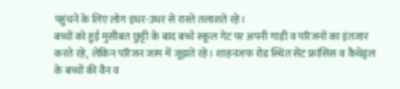पहुंचने के लिए लोग इधर-उधर से रास्ते तलाशते रहे।
बच्चों को हुई मुसीबत छुट्टी के बाद बच्चे स्कूल गेट पर अपनी गाड़ी व परिजनों का इंतजार करते रहे, लेकिन परिजन जाम में जूझते रहे। शाहनजफ रोड स्थित सेंट फ्रांसिस व कैथेड्रल के बच्चों की वैन व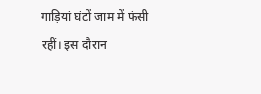गाड़ियां घंटों जाम में फंसी रहीं। इस दौरान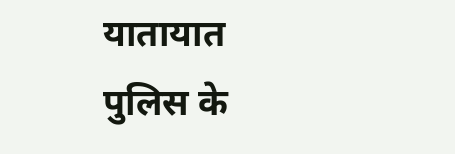यातायात पुलिस के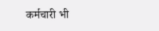कर्मचारी भी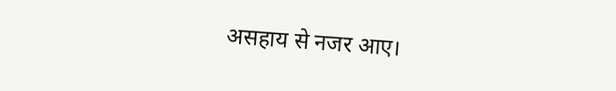असहाय से नजर आए।